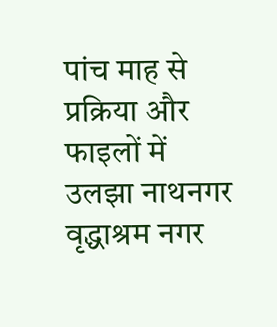पांच माह से प्रक्रिया और फाइलों में उलझा नाथनगर वृद्धाश्रम नगर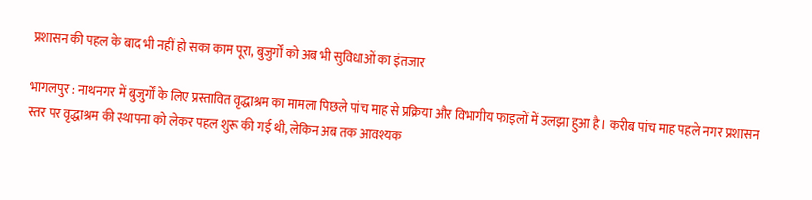प्रशासन की पहल के बाद भी नहीं हो सका काम पूरा, बुजुर्गों को अब भी सुविधाओं का इंतजार

भागलपुर : नाथनगर में बुजुर्गों के लिए प्रस्तावित वृद्धाश्रम का मामला पिछले पांच माह से प्रक्रिया और विभागीय फाइलों में उलझा हुआ है। करीब पांच माह पहले नगर प्रशासन स्तर पर वृद्धाश्रम की स्थापना को लेकर पहल शुरू की गई थी, लेकिन अब तक आवश्यक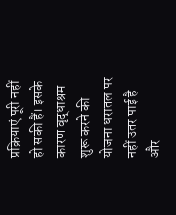प्रक्रियाएं पूरी नहीं हो सकी हैं। इसके कारण वृद्धाश्रम शुरू करने की योजना धरातल पर नहीं उतर पाई है और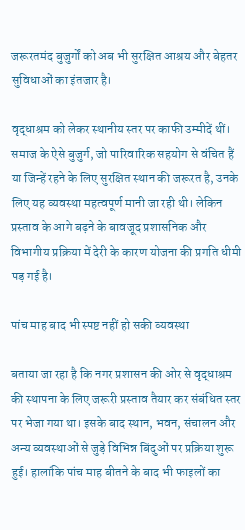जरूरतमंद बुजुर्गों को अब भी सुरक्षित आश्रय और बेहतर सुविधाओं का इंतजार है।

वृद्धाश्रम को लेकर स्थानीय स्तर पर काफी उम्मीदें थीं। समाज के ऐसे बुजुर्ग, जो पारिवारिक सहयोग से वंचित हैं या जिन्हें रहने के लिए सुरक्षित स्थान की जरूरत है, उनके लिए यह व्यवस्था महत्वपूर्ण मानी जा रही थी। लेकिन प्रस्ताव के आगे बढ़ने के बावजूद प्रशासनिक और विभागीय प्रक्रिया में देरी के कारण योजना की प्रगति धीमी पड़ गई है।

पांच माह बाद भी स्पष्ट नहीं हो सकी व्यवस्था

बताया जा रहा है कि नगर प्रशासन की ओर से वृद्धाश्रम की स्थापना के लिए जरूरी प्रस्ताव तैयार कर संबंधित स्तर पर भेजा गया था। इसके बाद स्थान, भवन, संचालन और अन्य व्यवस्थाओं से जुड़े विभिन्न बिंदुओं पर प्रक्रिया शुरू हुई। हालांकि पांच माह बीतने के बाद भी फाइलों का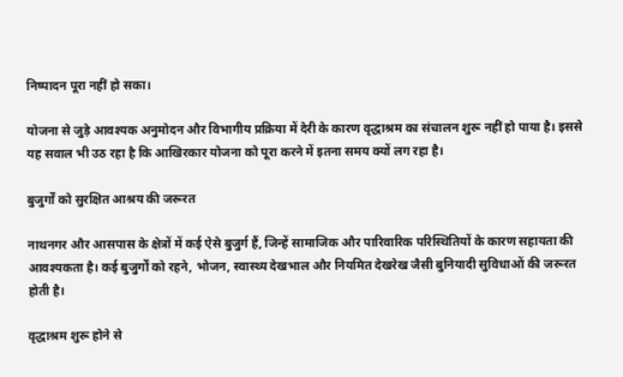निष्पादन पूरा नहीं हो सका।

योजना से जुड़े आवश्यक अनुमोदन और विभागीय प्रक्रिया में देरी के कारण वृद्धाश्रम का संचालन शुरू नहीं हो पाया है। इससे यह सवाल भी उठ रहा है कि आखिरकार योजना को पूरा करने में इतना समय क्यों लग रहा है।

बुजुर्गों को सुरक्षित आश्रय की जरूरत

नाथनगर और आसपास के क्षेत्रों में कई ऐसे बुजुर्ग हैं, जिन्हें सामाजिक और पारिवारिक परिस्थितियों के कारण सहायता की आवश्यकता है। कई बुजुर्गों को रहने, भोजन, स्वास्थ्य देखभाल और नियमित देखरेख जैसी बुनियादी सुविधाओं की जरूरत होती है।

वृद्धाश्रम शुरू होने से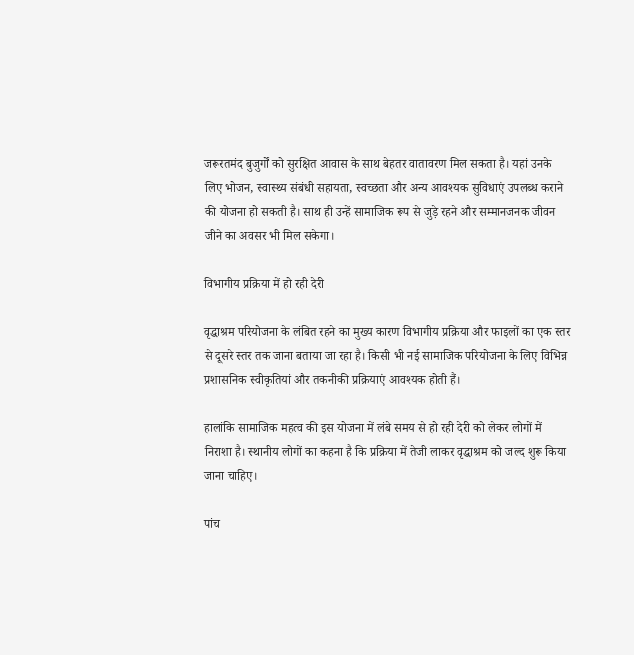जरूरतमंद बुजुर्गों को सुरक्षित आवास के साथ बेहतर वातावरण मिल सकता है। यहां उनके लिए भोजन, स्वास्थ्य संबंधी सहायता, स्वच्छता और अन्य आवश्यक सुविधाएं उपलब्ध कराने की योजना हो सकती है। साथ ही उन्हें सामाजिक रूप से जुड़े रहने और सम्मानजनक जीवन जीने का अवसर भी मिल सकेगा।

विभागीय प्रक्रिया में हो रही देरी

वृद्धाश्रम परियोजना के लंबित रहने का मुख्य कारण विभागीय प्रक्रिया और फाइलों का एक स्तर से दूसरे स्तर तक जाना बताया जा रहा है। किसी भी नई सामाजिक परियोजना के लिए विभिन्न प्रशासनिक स्वीकृतियां और तकनीकी प्रक्रियाएं आवश्यक होती हैं।

हालांकि सामाजिक महत्व की इस योजना में लंबे समय से हो रही देरी को लेकर लोगों में निराशा है। स्थानीय लोगों का कहना है कि प्रक्रिया में तेजी लाकर वृद्धाश्रम को जल्द शुरू किया जाना चाहिए।

पांच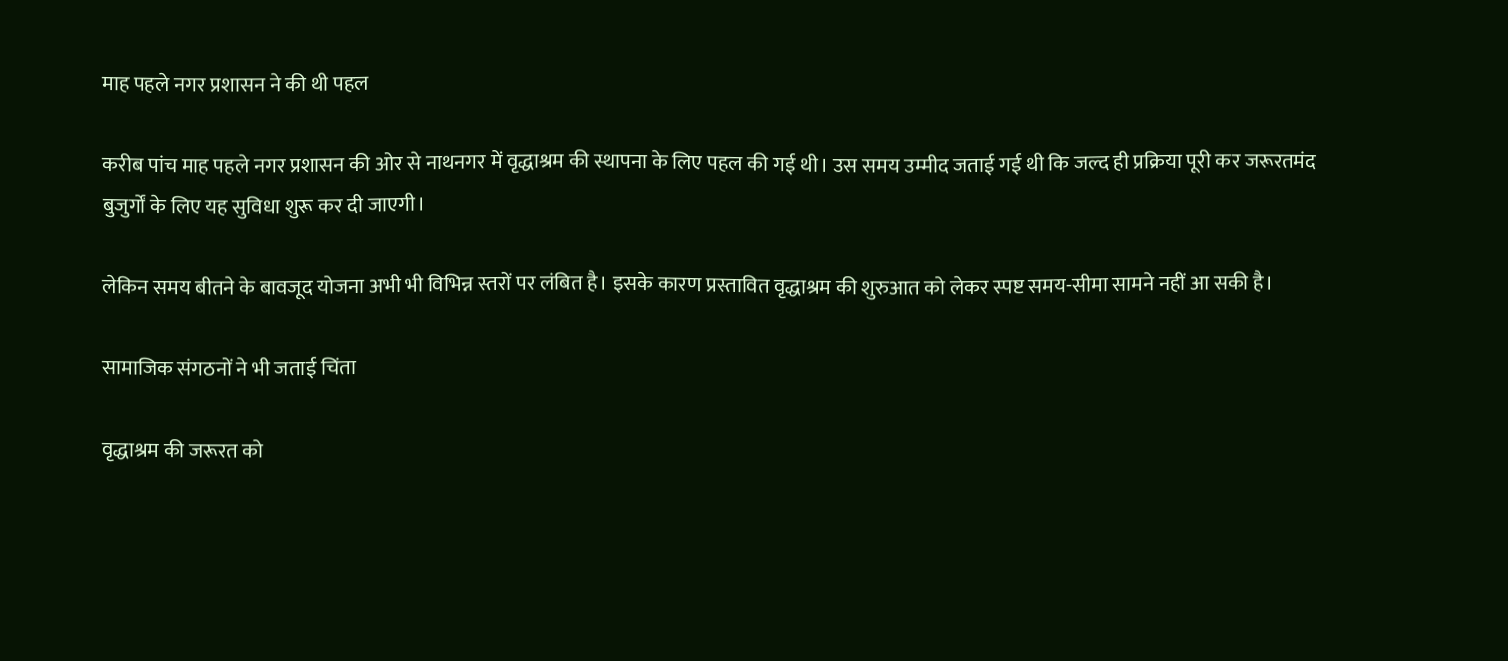माह पहले नगर प्रशासन ने की थी पहल

करीब पांच माह पहले नगर प्रशासन की ओर से नाथनगर में वृद्धाश्रम की स्थापना के लिए पहल की गई थी। उस समय उम्मीद जताई गई थी कि जल्द ही प्रक्रिया पूरी कर जरूरतमंद बुजुर्गों के लिए यह सुविधा शुरू कर दी जाएगी।

लेकिन समय बीतने के बावजूद योजना अभी भी विभिन्न स्तरों पर लंबित है। इसके कारण प्रस्तावित वृद्धाश्रम की शुरुआत को लेकर स्पष्ट समय-सीमा सामने नहीं आ सकी है।

सामाजिक संगठनों ने भी जताई चिंता

वृद्धाश्रम की जरूरत को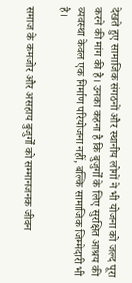देखते हुए सामाजिक संगठनों और स्थानीय लोगों ने भी योजना को जल्द पूरा करने की मांग की है। उनका कहना है कि बुजुर्गों के लिए सुरक्षित आश्रय की व्यवस्था केवल एक निर्माण परियोजना नहीं, बल्कि सामाजिक जिम्मेदारी भी है।

समाज के कमजोर और असहाय बुजुर्गों को सम्मानजनक जीवन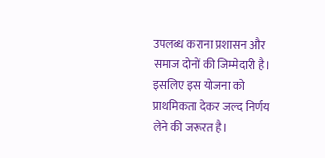उपलब्ध कराना प्रशासन और समाज दोनों की जिम्मेदारी है। इसलिए इस योजना को प्राथमिकता देकर जल्द निर्णय लेने की जरूरत है।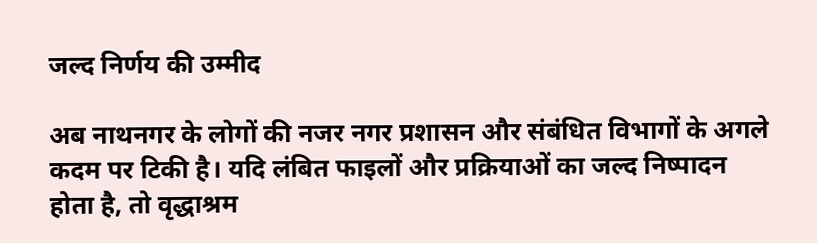जल्द निर्णय की उम्मीद

अब नाथनगर के लोगों की नजर नगर प्रशासन और संबंधित विभागों के अगले कदम पर टिकी है। यदि लंबित फाइलों और प्रक्रियाओं का जल्द निष्पादन होता है, तो वृद्धाश्रम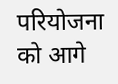परियोजना को आगे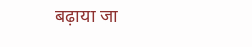बढ़ाया जा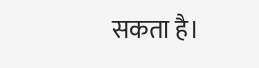सकता है।